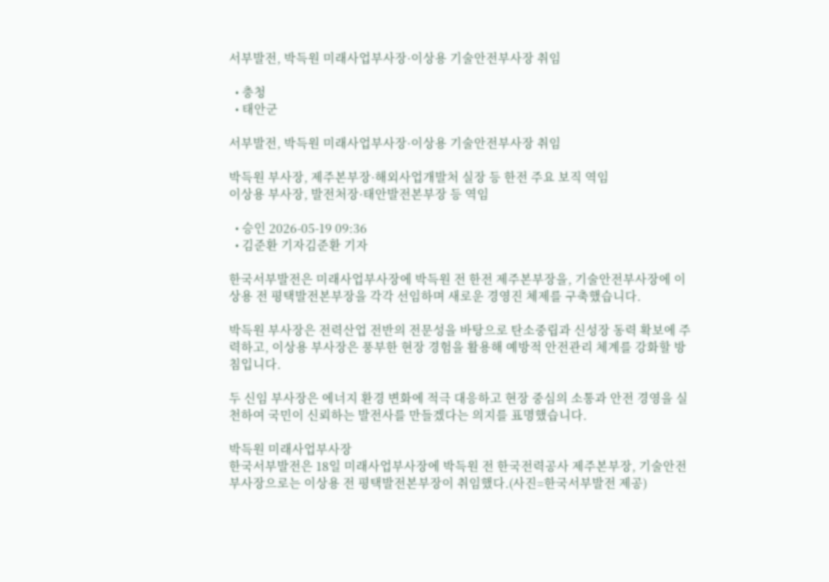서부발전, 박득원 미래사업부사장·이상용 기술안전부사장 취임

  • 충청
  • 태안군

서부발전, 박득원 미래사업부사장·이상용 기술안전부사장 취임

박득원 부사장, 제주본부장·해외사업개발처 실장 등 한전 주요 보직 역임
이상용 부사장, 발전처장·태안발전본부장 등 역임

  • 승인 2026-05-19 09:36
  • 김준환 기자김준환 기자

한국서부발전은 미래사업부사장에 박득원 전 한전 제주본부장을, 기술안전부사장에 이상용 전 평택발전본부장을 각각 선임하며 새로운 경영진 체제를 구축했습니다.

박득원 부사장은 전력산업 전반의 전문성을 바탕으로 탄소중립과 신성장 동력 확보에 주력하고, 이상용 부사장은 풍부한 현장 경험을 활용해 예방적 안전관리 체계를 강화할 방침입니다.

두 신임 부사장은 에너지 환경 변화에 적극 대응하고 현장 중심의 소통과 안전 경영을 실천하여 국민이 신뢰하는 발전사를 만들겠다는 의지를 표명했습니다.

박득원 미래사업부사장
한국서부발전은 18일 미래사업부사장에 박득원 전 한국전력공사 제주본부장, 기술안전부사장으로는 이상용 전 평택발전본부장이 취임했다.(사진=한국서부발전 제공)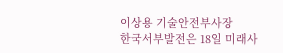이상용 기술안전부사장
한국서부발전은 18일 미래사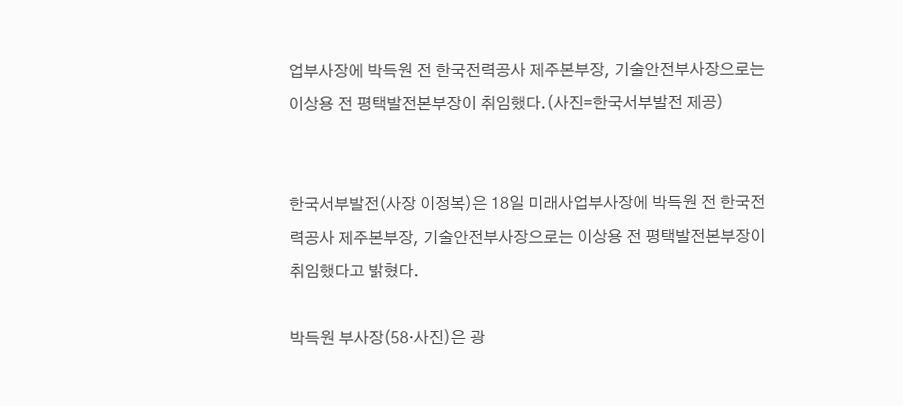업부사장에 박득원 전 한국전력공사 제주본부장, 기술안전부사장으로는 이상용 전 평택발전본부장이 취임했다.(사진=한국서부발전 제공)


한국서부발전(사장 이정복)은 18일 미래사업부사장에 박득원 전 한국전력공사 제주본부장, 기술안전부사장으로는 이상용 전 평택발전본부장이 취임했다고 밝혔다.

박득원 부사장(58·사진)은 광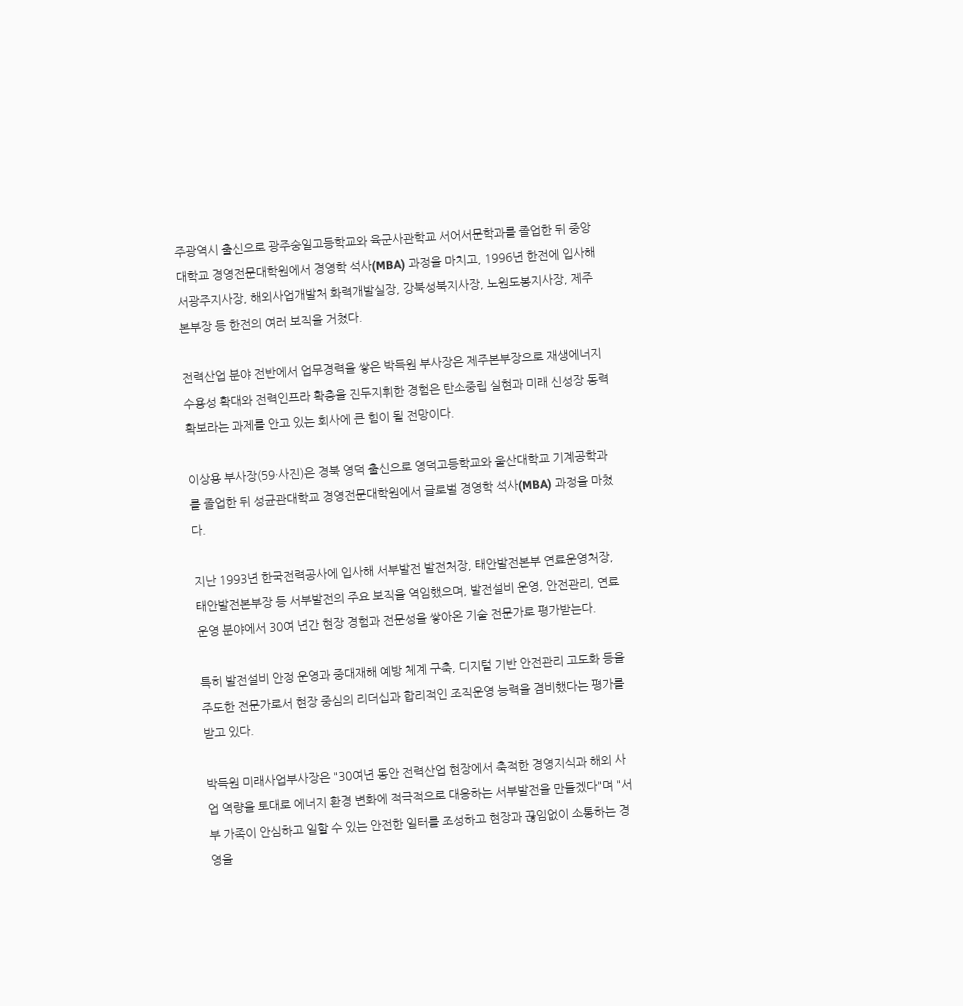주광역시 출신으로 광주숭일고등학교와 육군사관학교 서어서문학과를 졸업한 뒤 중앙대학교 경영전문대학원에서 경영학 석사(MBA) 과정을 마치고, 1996년 한전에 입사해 서광주지사장, 해외사업개발처 화력개발실장, 강북성북지사장, 노원도봉지사장, 제주본부장 등 한전의 여러 보직을 거쳤다.

전력산업 분야 전반에서 업무경력을 쌓은 박득원 부사장은 제주본부장으로 재생에너지 수용성 확대와 전력인프라 확충을 진두지휘한 경험은 탄소중립 실현과 미래 신성장 동력 확보라는 과제를 안고 있는 회사에 큰 힘이 될 전망이다.

이상용 부사장(59·사진)은 경북 영덕 출신으로 영덕고등학교와 울산대학교 기계공학과를 졸업한 뒤 성균관대학교 경영전문대학원에서 글로벌 경영학 석사(MBA) 과정을 마쳤다.

지난 1993년 한국전력공사에 입사해 서부발전 발전처장, 태안발전본부 연료운영처장, 태안발전본부장 등 서부발전의 주요 보직을 역임했으며, 발전설비 운영, 안전관리, 연료 운영 분야에서 30여 년간 현장 경험과 전문성을 쌓아온 기술 전문가로 평가받는다.

특히 발전설비 안정 운영과 중대재해 예방 체계 구축, 디지털 기반 안전관리 고도화 등을 주도한 전문가로서 현장 중심의 리더십과 합리적인 조직운영 능력을 겸비했다는 평가를 받고 있다.

박득원 미래사업부사장은 "30여년 동안 전력산업 현장에서 축적한 경영지식과 해외 사업 역량을 토대로 에너지 환경 변화에 적극적으로 대응하는 서부발전을 만들겠다"며 "서부 가족이 안심하고 일할 수 있는 안전한 일터를 조성하고 현장과 끊임없이 소통하는 경영을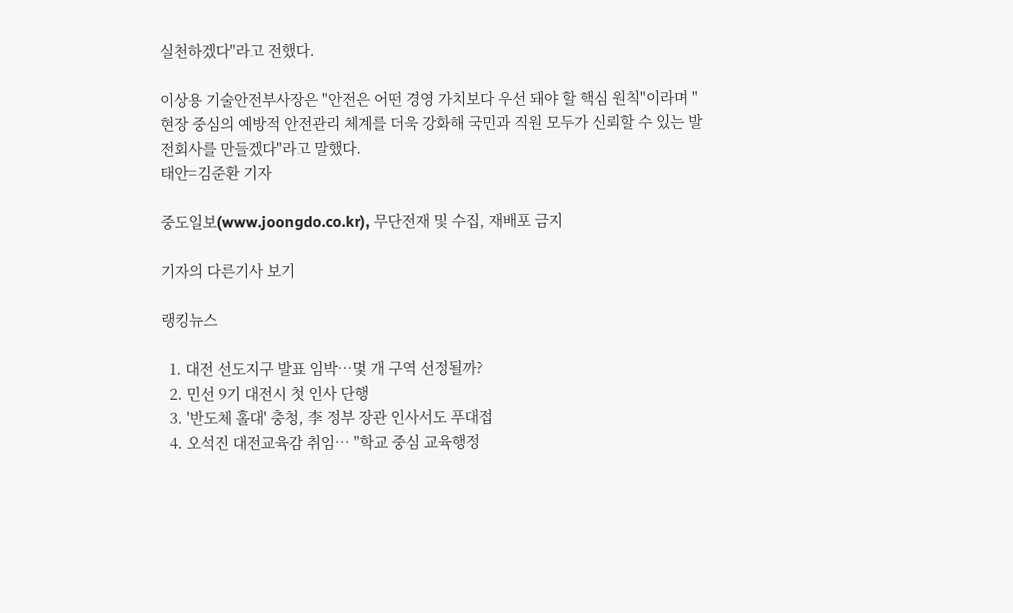실천하겠다"라고 전했다.

이상용 기술안전부사장은 "안전은 어떤 경영 가치보다 우선 돼야 할 핵심 원칙"이라며 "현장 중심의 예방적 안전관리 체계를 더욱 강화해 국민과 직원 모두가 신뢰할 수 있는 발전회사를 만들겠다"라고 말했다.
태안=김준환 기자

중도일보(www.joongdo.co.kr), 무단전재 및 수집, 재배포 금지

기자의 다른기사 보기

랭킹뉴스

  1. 대전 선도지구 발표 임박…몇 개 구역 선정될까?
  2. 민선 9기 대전시 첫 인사 단행
  3. '반도체 홀대' 충청, 李 정부 장관 인사서도 푸대접
  4. 오석진 대전교육감 취임… "학교 중심 교육행정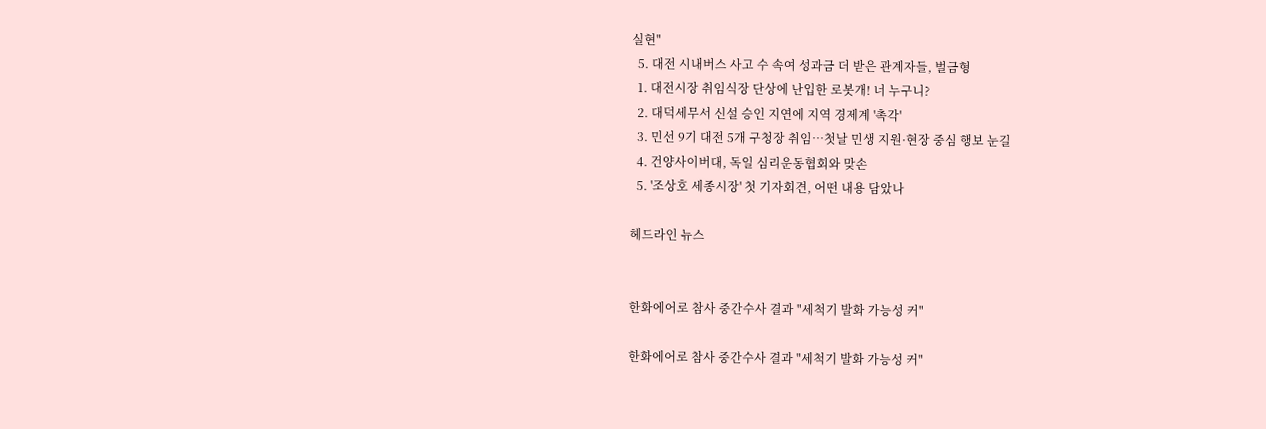실현"
  5. 대전 시내버스 사고 수 속여 성과금 더 받은 관계자들, 벌금형
  1. 대전시장 취임식장 단상에 난입한 로봇개! 너 누구니?
  2. 대덕세무서 신설 승인 지연에 지역 경제계 '촉각'
  3. 민선 9기 대전 5개 구청장 취임…첫날 민생 지원·현장 중심 행보 눈길
  4. 건양사이버대, 독일 심리운동협회와 맞손
  5. '조상호 세종시장' 첫 기자회견, 어떤 내용 담았나

헤드라인 뉴스


한화에어로 참사 중간수사 결과 "세척기 발화 가능성 커"

한화에어로 참사 중간수사 결과 "세척기 발화 가능성 커"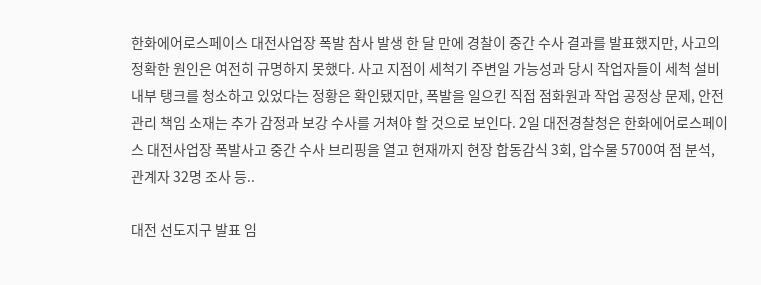한화에어로스페이스 대전사업장 폭발 참사 발생 한 달 만에 경찰이 중간 수사 결과를 발표했지만, 사고의 정확한 원인은 여전히 규명하지 못했다. 사고 지점이 세척기 주변일 가능성과 당시 작업자들이 세척 설비 내부 탱크를 청소하고 있었다는 정황은 확인됐지만, 폭발을 일으킨 직접 점화원과 작업 공정상 문제, 안전관리 책임 소재는 추가 감정과 보강 수사를 거쳐야 할 것으로 보인다. 2일 대전경찰청은 한화에어로스페이스 대전사업장 폭발사고 중간 수사 브리핑을 열고 현재까지 현장 합동감식 3회, 압수물 5700여 점 분석, 관계자 32명 조사 등..

대전 선도지구 발표 임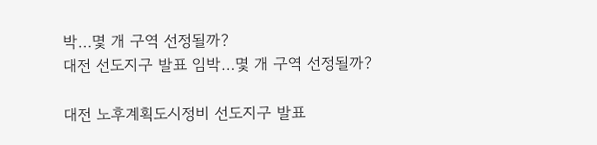박…몇 개 구역 선정될까?
대전 선도지구 발표 임박…몇 개 구역 선정될까?

대전 노후계획도시정비 선도지구 발표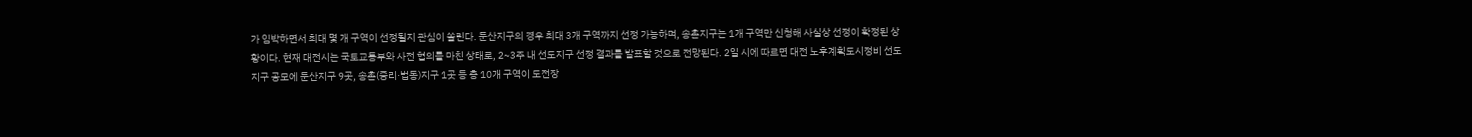가 임박하면서 최대 몇 개 구역이 선정될지 관심이 쏠린다. 둔산지구의 경우 최대 3개 구역까지 선정 가능하며, 송촌지구는 1개 구역만 신청해 사실상 선정이 확정된 상황이다. 현재 대전시는 국토교통부와 사전 협의를 마친 상태로, 2~3주 내 선도지구 선정 결과를 발표할 것으로 전망된다. 2일 시에 따르면 대전 노후계획도시정비 선도지구 공모에 둔산지구 9곳, 송촌(중리·법동)지구 1곳 등 총 10개 구역이 도전장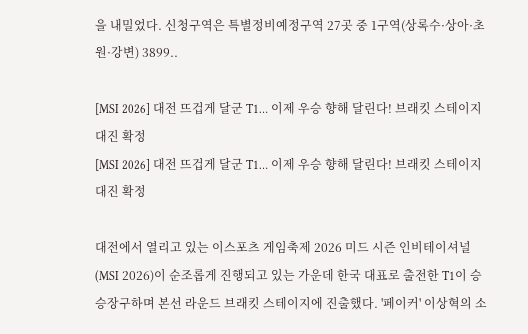을 내밀었다. 신청구역은 특별정비예정구역 27곳 중 1구역(상록수·상아·초원·강변) 3899..

[MSI 2026] 대전 뜨겁게 달군 T1… 이제 우승 향해 달린다! 브래킷 스테이지 대진 확정
[MSI 2026] 대전 뜨겁게 달군 T1… 이제 우승 향해 달린다! 브래킷 스테이지 대진 확정

대전에서 열리고 있는 이스포츠 게임축제 2026 미드 시즌 인비테이셔널(MSI 2026)이 순조롭게 진행되고 있는 가운데 한국 대표로 출전한 T1이 승승장구하며 본선 라운드 브래킷 스테이지에 진출했다. '페이커' 이상혁의 소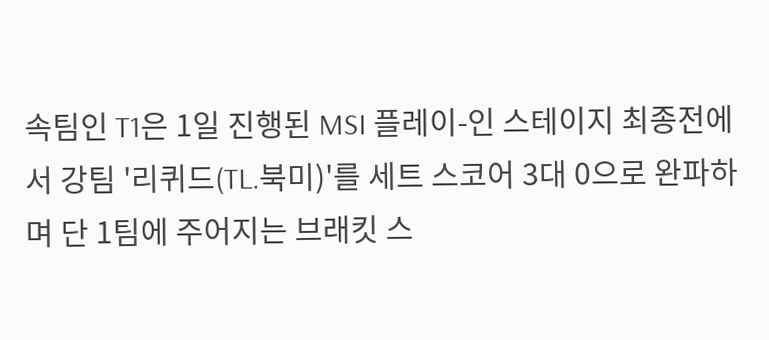속팀인 T1은 1일 진행된 MSI 플레이-인 스테이지 최종전에서 강팀 '리퀴드(TL.북미)'를 세트 스코어 3대 0으로 완파하며 단 1팀에 주어지는 브래킷 스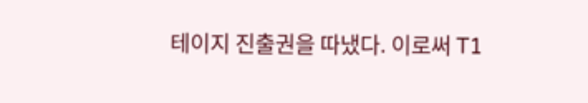테이지 진출권을 따냈다. 이로써 T1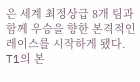은 세계 최정상급 8개 팀과 함께 우승을 향한 본격적인 레이스를 시작하게 됐다. T1의 본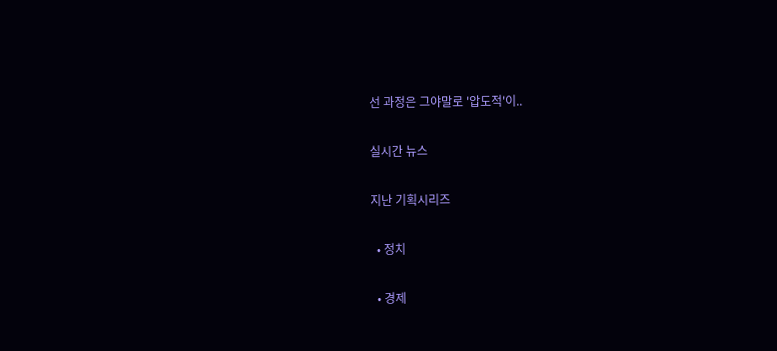선 과정은 그야말로 '압도적'이..

실시간 뉴스

지난 기획시리즈

  • 정치

  • 경제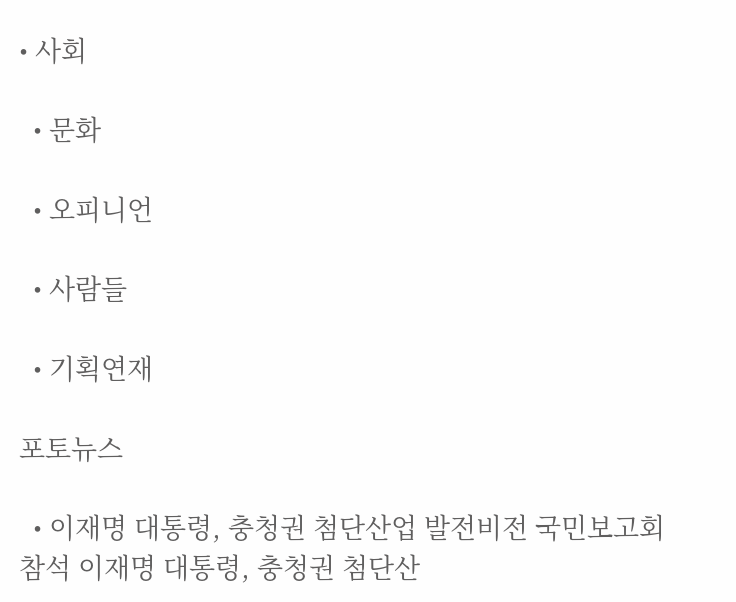• 사회

  • 문화

  • 오피니언

  • 사람들

  • 기획연재

포토뉴스

  • 이재명 대통령, 충청권 첨단산업 발전비전 국민보고회 참석 이재명 대통령, 충청권 첨단산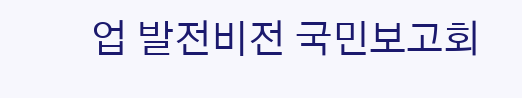업 발전비전 국민보고회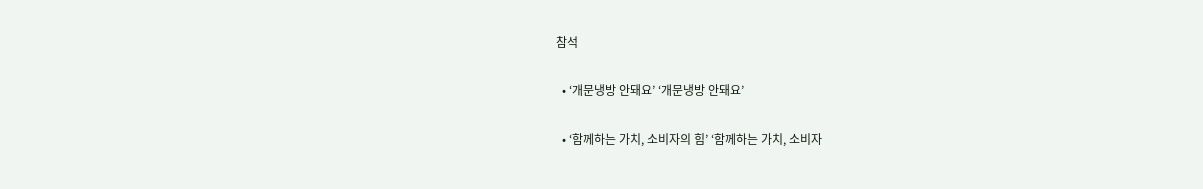참석

  • ‘개문냉방 안돼요’ ‘개문냉방 안돼요’

  • ‘함께하는 가치, 소비자의 힘’ ‘함께하는 가치, 소비자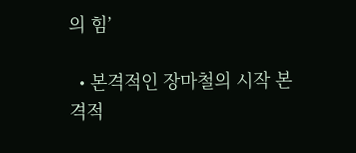의 힘’

  • 본격적인 장마철의 시작 본격적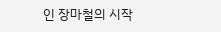인 장마철의 시작